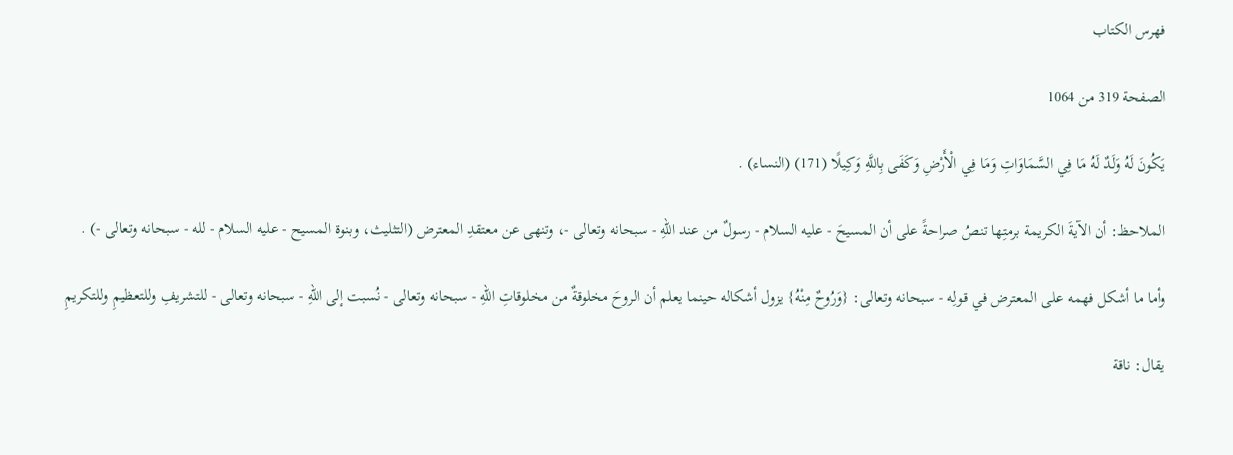فهرس الكتاب

الصفحة 319 من 1064

يَكُونَ لَهُ وَلَدٌ لَهُ مَا فِي السَّمَاوَاتِ وَمَا فِي الْأَرْضِ وَكَفَى بِاللَّهِ وَكِيلًا (171) (النساء) .

الملاحظ: أن الآيةَ الكريمة برمتِها تنصُ صراحةً على أن المسيحَ - عليه السلام - رسولٌ من عند اللهِ - سبحانه وتعالى -، وتنهى عن معتقدِ المعترض (التثليث، وبنوة المسيح - عليه السلام - لله - سبحانه وتعالى -) .

وأما ما أشكل فهمه على المعترض في قولِه - سبحانه وتعالى: {وَرُوحٌ مِنْهُ} يزول أشكاله حينما يعلم أن الروحَ مخلوقةٌ من مخلوقاتِ اللهِ - سبحانه وتعالى - نُسبت إلى اللهِ - سبحانه وتعالى - للتشريفِ وللتعظيمِ وللتكريمِ

يقال: ناقة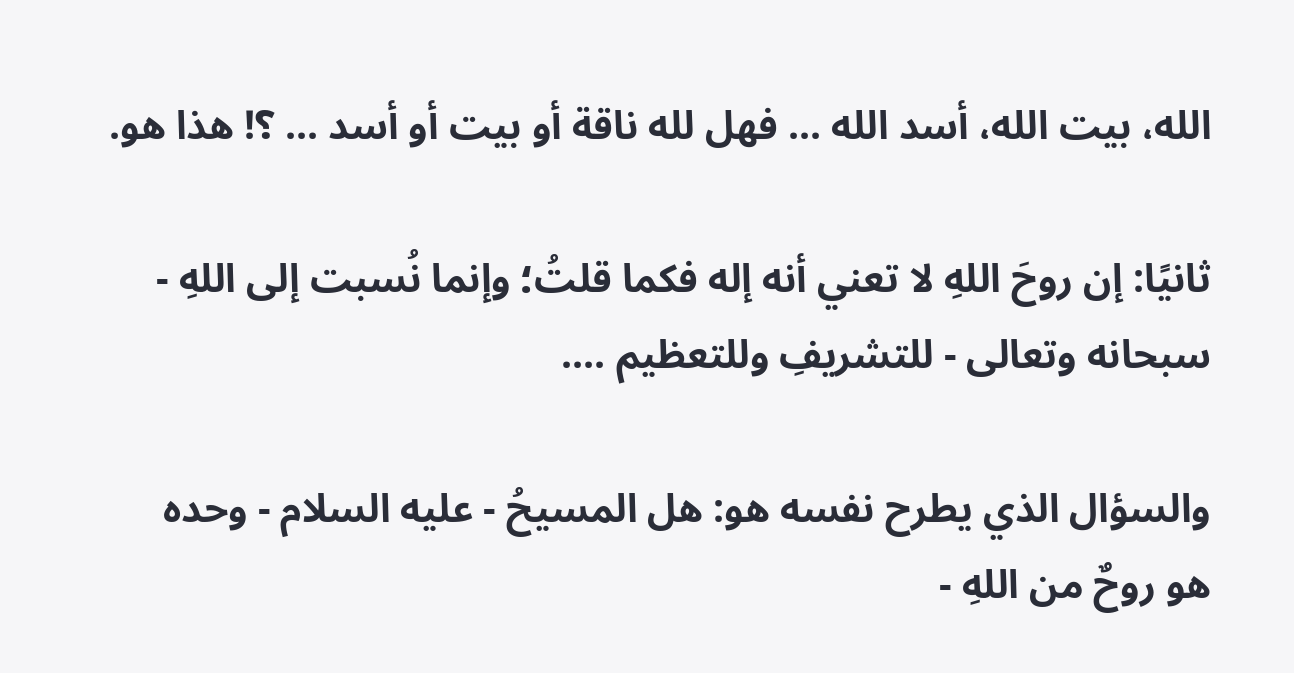الله، بيت الله، أسد الله ... فهل لله ناقة أو بيت أو أسد ... ؟! هذا هو.

ثانيًا: إن روحَ اللهِ لا تعني أنه إله فكما قلتُ؛ وإنما نُسبت إلى اللهِ - سبحانه وتعالى - للتشريفِ وللتعظيم ....

والسؤال الذي يطرح نفسه هو: هل المسيحُ - عليه السلام - وحده هو روحٌ من اللهِ -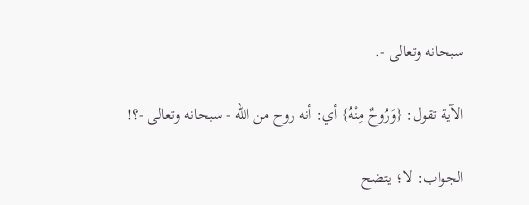سبحانه وتعالى -.

الآية تقول: {وَرُوحٌ مِنْهُ} أي: أنه روح من الله - سبحانه وتعالى -؟!

الجواب: لا؛ يتضح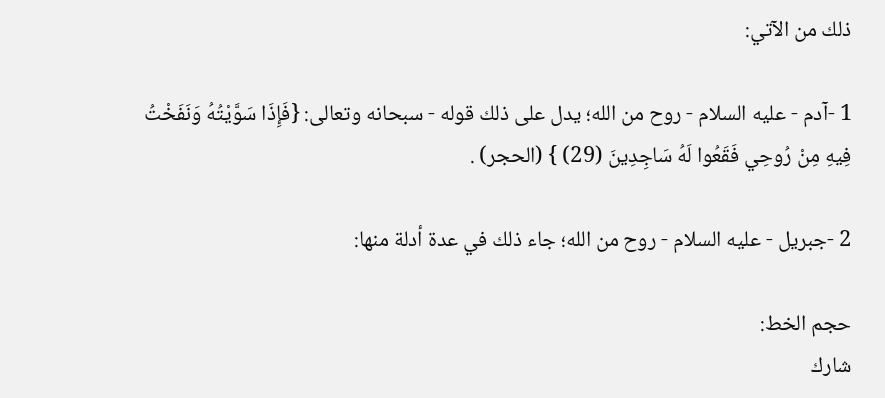ذلك من الآتي:

1 -آدم - عليه السلام - روح من الله؛ يدل على ذلك قوله - سبحانه وتعالى: {فَإِذَا سَوَّيْتُهُ وَنَفَخْتُ فِيهِ مِنْ رُوحِي فَقَعُوا لَهُ سَاجِدِينَ (29) } (الحجر) .

2 -جبريل - عليه السلام - روح من الله؛ جاء ذلك في عدة أدلة منها:

حجم الخط:
شارك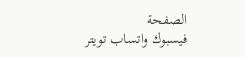الصفحة
فيسبوك واتساب تويتر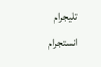تليجرام انستجرام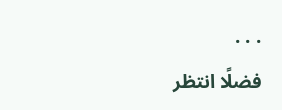. . .
فضلًا انتظر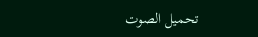تحميل الصوت